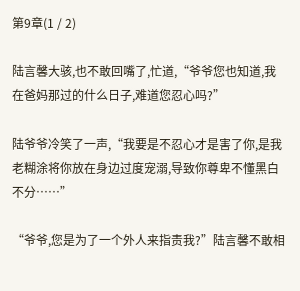第9章(1 / 2)

陆言馨大骇,也不敢回嘴了,忙道,“爷爷您也知道,我在爸妈那过的什么日子,难道您忍心吗?”

陆爷爷冷笑了一声,“我要是不忍心才是害了你,是我老糊涂将你放在身边过度宠溺,导致你尊卑不懂黑白不分……”

“爷爷,您是为了一个外人来指责我?”陆言馨不敢相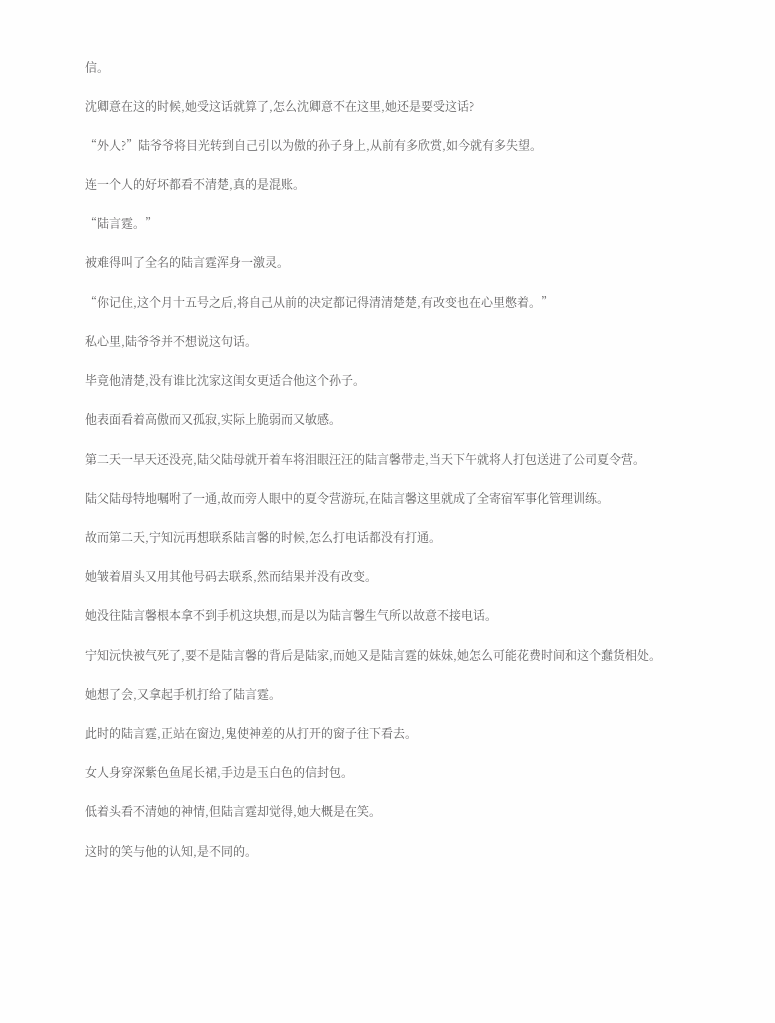信。

沈卿意在这的时候,她受这话就算了,怎么沈卿意不在这里,她还是要受这话?

“外人?”陆爷爷将目光转到自己引以为傲的孙子身上,从前有多欣赏,如今就有多失望。

连一个人的好坏都看不清楚,真的是混账。

“陆言霆。”

被难得叫了全名的陆言霆浑身一激灵。

“你记住,这个月十五号之后,将自己从前的决定都记得清清楚楚,有改变也在心里憋着。”

私心里,陆爷爷并不想说这句话。

毕竟他清楚,没有谁比沈家这闺女更适合他这个孙子。

他表面看着高傲而又孤寂,实际上脆弱而又敏感。

第二天一早天还没亮,陆父陆母就开着车将泪眼汪汪的陆言馨带走,当天下午就将人打包送进了公司夏令营。

陆父陆母特地嘱咐了一通,故而旁人眼中的夏令营游玩,在陆言馨这里就成了全寄宿军事化管理训练。

故而第二天,宁知沅再想联系陆言馨的时候,怎么打电话都没有打通。

她皱着眉头又用其他号码去联系,然而结果并没有改变。

她没往陆言馨根本拿不到手机这块想,而是以为陆言馨生气所以故意不接电话。

宁知沅快被气死了,要不是陆言馨的背后是陆家,而她又是陆言霆的妹妹,她怎么可能花费时间和这个蠢货相处。

她想了会,又拿起手机打给了陆言霆。

此时的陆言霆,正站在窗边,鬼使神差的从打开的窗子往下看去。

女人身穿深紫色鱼尾长裙,手边是玉白色的信封包。

低着头看不清她的神情,但陆言霆却觉得,她大概是在笑。

这时的笑与他的认知,是不同的。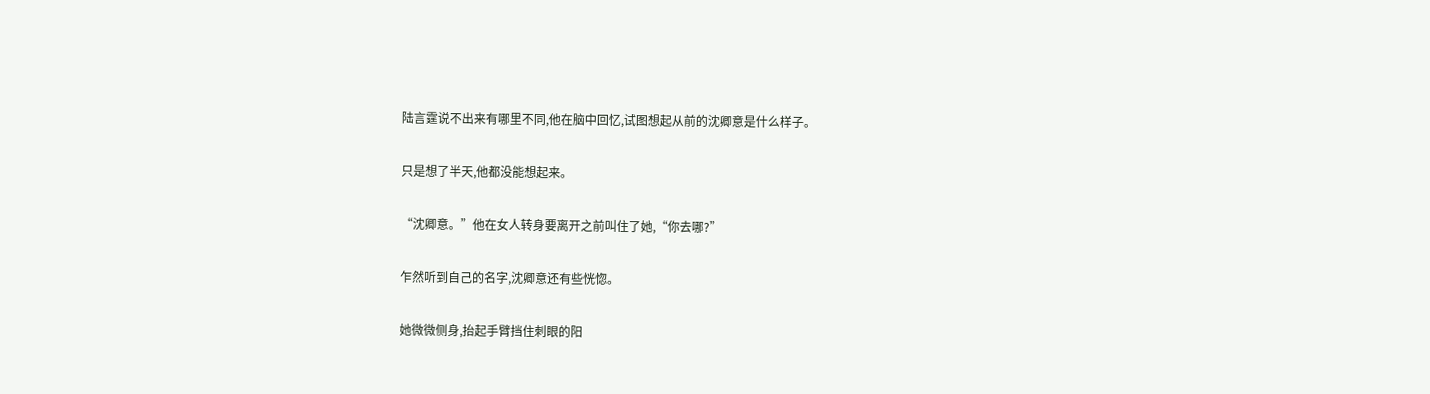陆言霆说不出来有哪里不同,他在脑中回忆,试图想起从前的沈卿意是什么样子。

只是想了半天,他都没能想起来。

“沈卿意。”他在女人转身要离开之前叫住了她,“你去哪?”

乍然听到自己的名字,沈卿意还有些恍惚。

她微微侧身,抬起手臂挡住刺眼的阳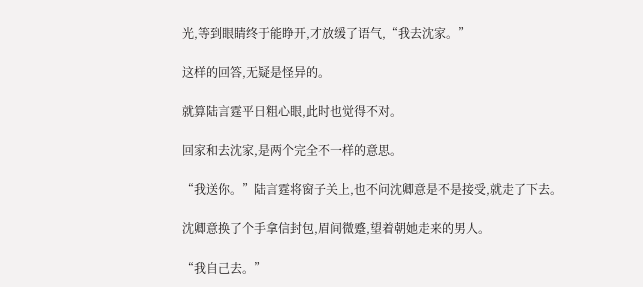光,等到眼睛终于能睁开,才放缓了语气,“我去沈家。”

这样的回答,无疑是怪异的。

就算陆言霆平日粗心眼,此时也觉得不对。

回家和去沈家,是两个完全不一样的意思。

“我送你。”陆言霆将窗子关上,也不问沈卿意是不是接受,就走了下去。

沈卿意换了个手拿信封包,眉间微蹙,望着朝她走来的男人。

“我自己去。”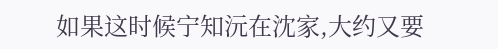如果这时候宁知沅在沈家,大约又要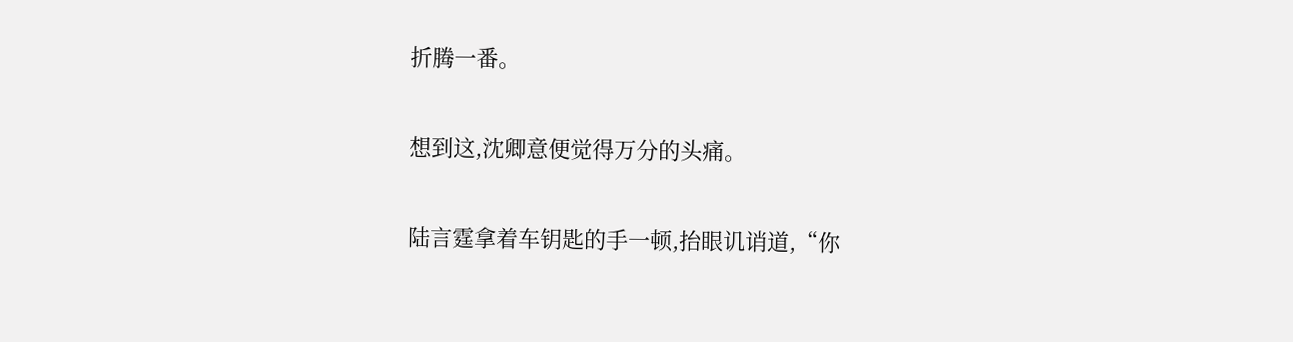折腾一番。

想到这,沈卿意便觉得万分的头痛。

陆言霆拿着车钥匙的手一顿,抬眼讥诮道,“你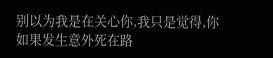别以为我是在关心你,我只是觉得,你如果发生意外死在路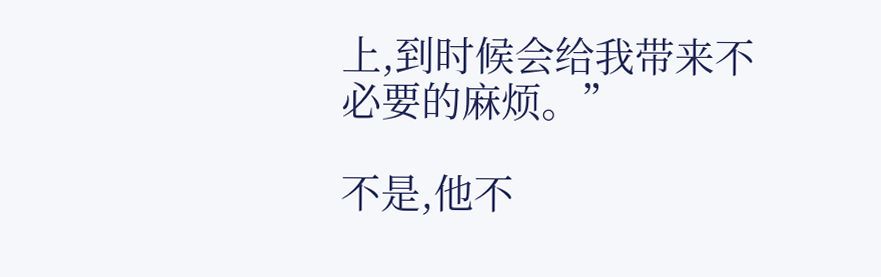上,到时候会给我带来不必要的麻烦。”

不是,他不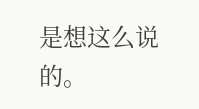是想这么说的。